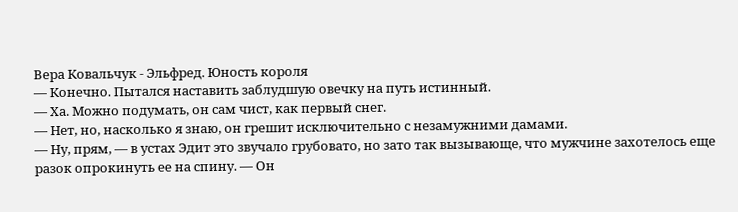Вера Ковальчук - Эльфред. Юность короля
— Конечно. Пытался наставить заблудшую овечку на путь истинный.
— Ха. Можно подумать, он сам чист, как первый снег.
— Нет, но, насколько я знаю, он грешит исключительно с незамужними дамами.
— Ну, прям, — в устах Эдит это звучало грубовато, но зато так вызывающе, что мужчине захотелось еще разок опрокинуть ее на спину. — Он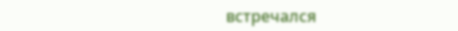встречался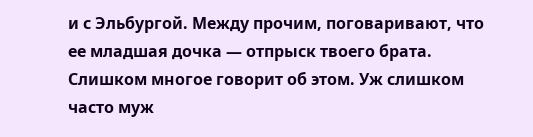и с Эльбургой. Между прочим, поговаривают, что ее младшая дочка — отпрыск твоего брата. Слишком многое говорит об этом. Уж слишком часто муж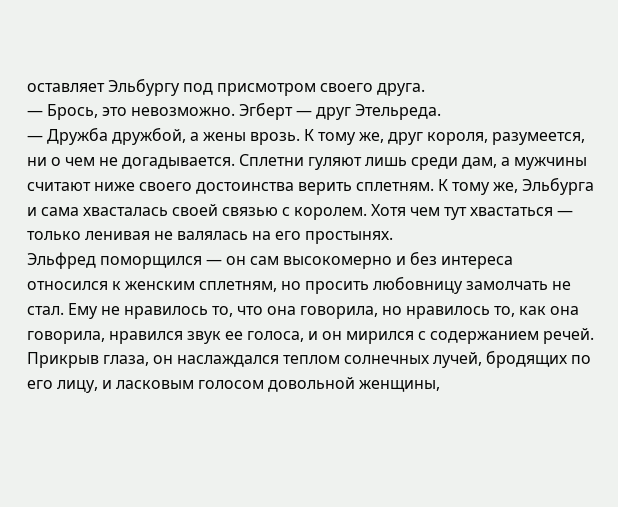оставляет Эльбургу под присмотром своего друга.
— Брось, это невозможно. Эгберт — друг Этельреда.
— Дружба дружбой, а жены врозь. К тому же, друг короля, разумеется, ни о чем не догадывается. Сплетни гуляют лишь среди дам, а мужчины считают ниже своего достоинства верить сплетням. К тому же, Эльбурга и сама хвасталась своей связью с королем. Хотя чем тут хвастаться — только ленивая не валялась на его простынях.
Эльфред поморщился — он сам высокомерно и без интереса относился к женским сплетням, но просить любовницу замолчать не стал. Ему не нравилось то, что она говорила, но нравилось то, как она говорила, нравился звук ее голоса, и он мирился с содержанием речей. Прикрыв глаза, он наслаждался теплом солнечных лучей, бродящих по его лицу, и ласковым голосом довольной женщины,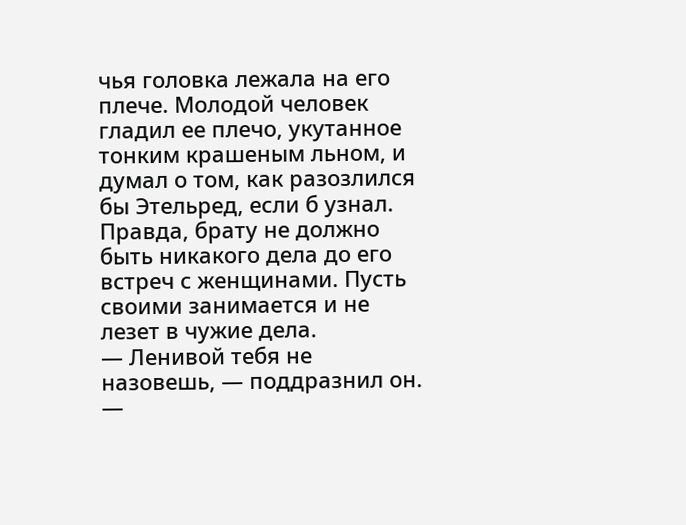чья головка лежала на его плече. Молодой человек гладил ее плечо, укутанное тонким крашеным льном, и думал о том, как разозлился бы Этельред, если б узнал. Правда, брату не должно быть никакого дела до его встреч с женщинами. Пусть своими занимается и не лезет в чужие дела.
— Ленивой тебя не назовешь, — поддразнил он. —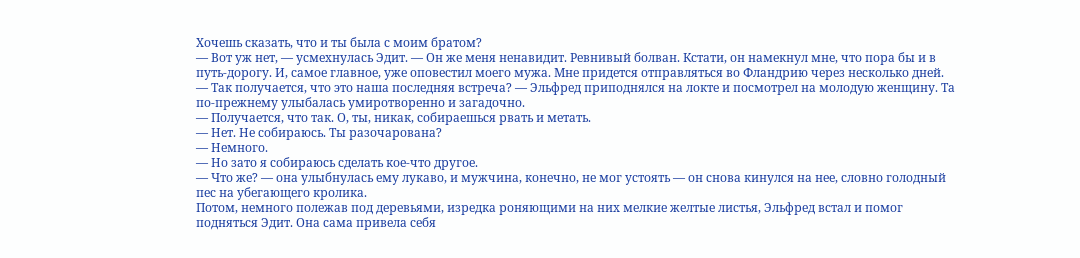Хочешь сказать, что и ты была с моим братом?
— Вот уж нет, — усмехнулась Эдит. — Он же меня ненавидит. Ревнивый болван. Кстати, он намекнул мне, что пора бы и в путь-дорогу. И, самое главное, уже оповестил моего мужа. Мне придется отправляться во Фландрию через несколько дней.
— Так получается, что это наша последняя встреча? — Эльфред приподнялся на локте и посмотрел на молодую женщину. Та по-прежнему улыбалась умиротворенно и загадочно.
— Получается, что так. О, ты, никак, собираешься рвать и метать.
— Нет. Не собираюсь. Ты разочарована?
— Немного.
— Но зато я собираюсь сделать кое-что другое.
— Что же? — она улыбнулась ему лукаво, и мужчина, конечно, не мог устоять — он снова кинулся на нее, словно голодный пес на убегающего кролика.
Потом, немного полежав под деревьями, изредка роняющими на них мелкие желтые листья, Эльфред встал и помог подняться Эдит. Она сама привела себя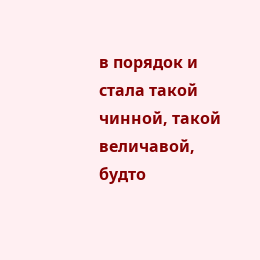в порядок и стала такой чинной, такой величавой, будто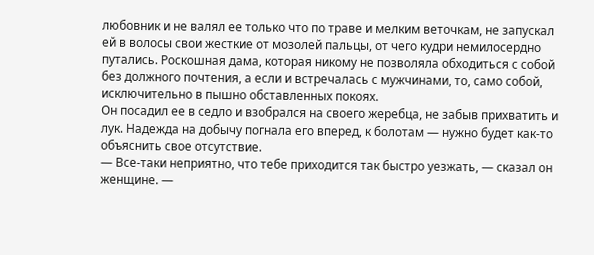любовник и не валял ее только что по траве и мелким веточкам, не запускал ей в волосы свои жесткие от мозолей пальцы, от чего кудри немилосердно путались. Роскошная дама, которая никому не позволяла обходиться с собой без должного почтения, а если и встречалась с мужчинами, то, само собой, исключительно в пышно обставленных покоях.
Он посадил ее в седло и взобрался на своего жеребца, не забыв прихватить и лук. Надежда на добычу погнала его вперед, к болотам — нужно будет как-то объяснить свое отсутствие.
— Все-таки неприятно, что тебе приходится так быстро уезжать, — сказал он женщине. —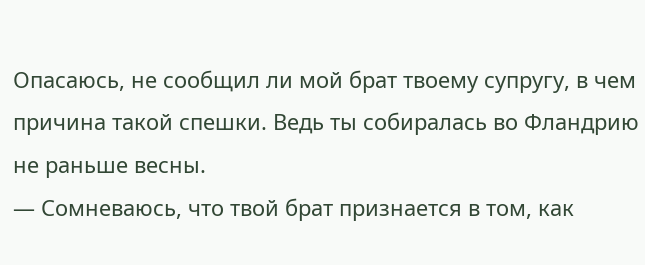Опасаюсь, не сообщил ли мой брат твоему супругу, в чем причина такой спешки. Ведь ты собиралась во Фландрию не раньше весны.
— Сомневаюсь, что твой брат признается в том, как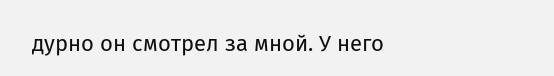дурно он смотрел за мной. У него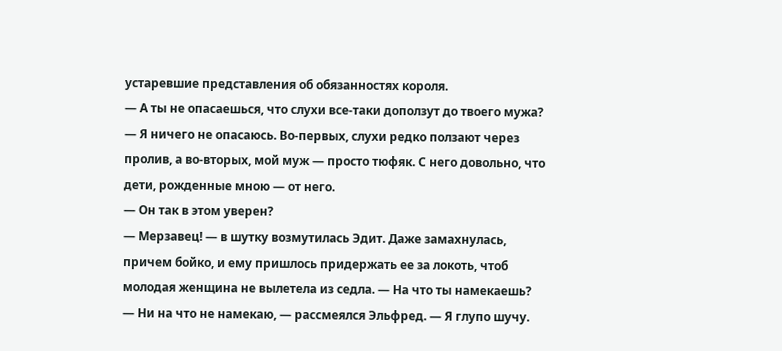устаревшие представления об обязанностях короля.
— А ты не опасаешься, что слухи все-таки доползут до твоего мужа?
— Я ничего не опасаюсь. Во-первых, слухи редко ползают через пролив, а во-вторых, мой муж — просто тюфяк. С него довольно, что дети, рожденные мною — от него.
— Он так в этом уверен?
— Мерзавец! — в шутку возмутилась Эдит. Даже замахнулась, причем бойко, и ему пришлось придержать ее за локоть, чтоб молодая женщина не вылетела из седла. — На что ты намекаешь?
— Ни на что не намекаю, — рассмеялся Эльфред. — Я глупо шучу.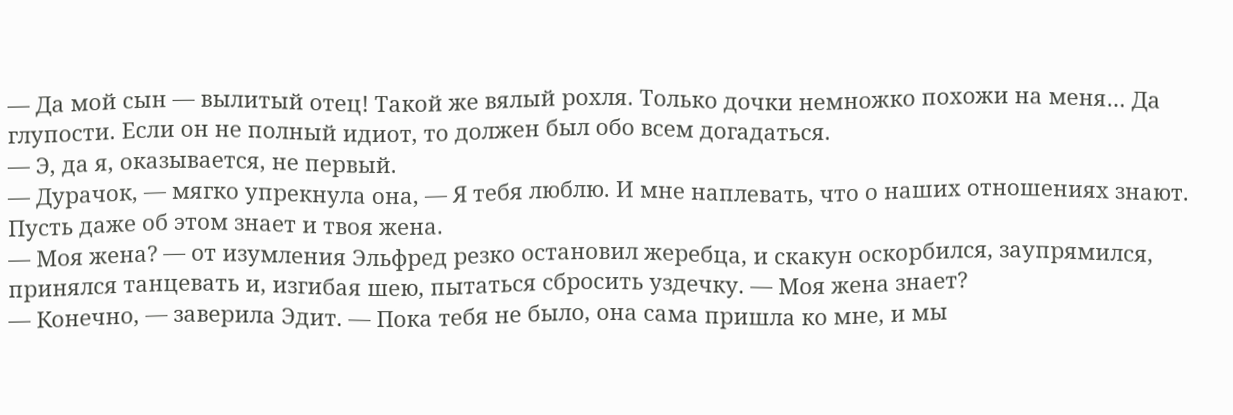— Да мой сын — вылитый отец! Такой же вялый рохля. Только дочки немножко похожи на меня… Да глупости. Если он не полный идиот, то должен был обо всем догадаться.
— Э, да я, оказывается, не первый.
— Дурачок, — мягко упрекнула она, — Я тебя люблю. И мне наплевать, что о наших отношениях знают. Пусть даже об этом знает и твоя жена.
— Моя жена? — от изумления Эльфред резко остановил жеребца, и скакун оскорбился, заупрямился, принялся танцевать и, изгибая шею, пытаться сбросить уздечку. — Моя жена знает?
— Конечно, — заверила Эдит. — Пока тебя не было, она сама пришла ко мне, и мы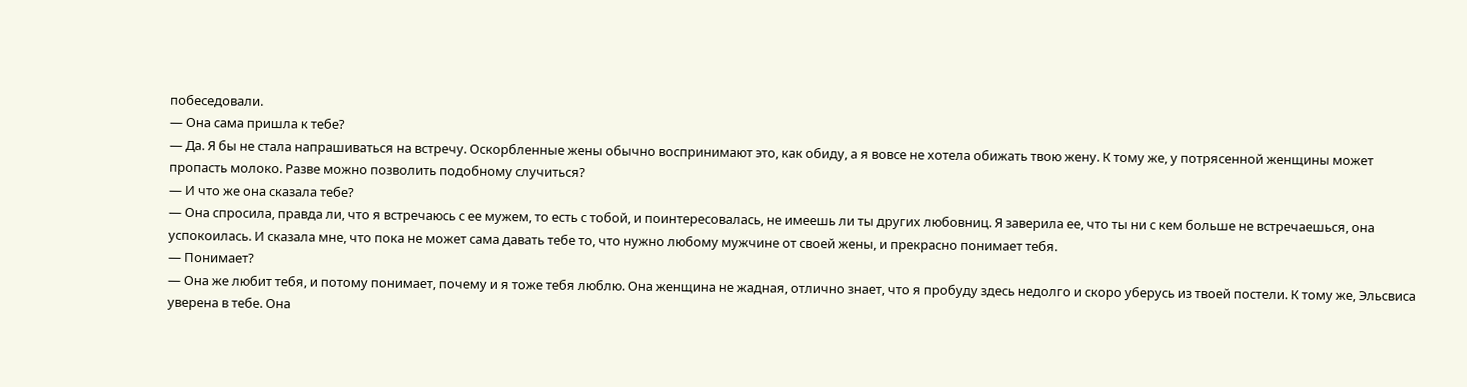побеседовали.
— Она сама пришла к тебе?
— Да. Я бы не стала напрашиваться на встречу. Оскорбленные жены обычно воспринимают это, как обиду, а я вовсе не хотела обижать твою жену. К тому же, у потрясенной женщины может пропасть молоко. Разве можно позволить подобному случиться?
— И что же она сказала тебе?
— Она спросила, правда ли, что я встречаюсь с ее мужем, то есть с тобой, и поинтересовалась, не имеешь ли ты других любовниц. Я заверила ее, что ты ни с кем больше не встречаешься, она успокоилась. И сказала мне, что пока не может сама давать тебе то, что нужно любому мужчине от своей жены, и прекрасно понимает тебя.
— Понимает?
— Она же любит тебя, и потому понимает, почему и я тоже тебя люблю. Она женщина не жадная, отлично знает, что я пробуду здесь недолго и скоро уберусь из твоей постели. К тому же, Эльсвиса уверена в тебе. Она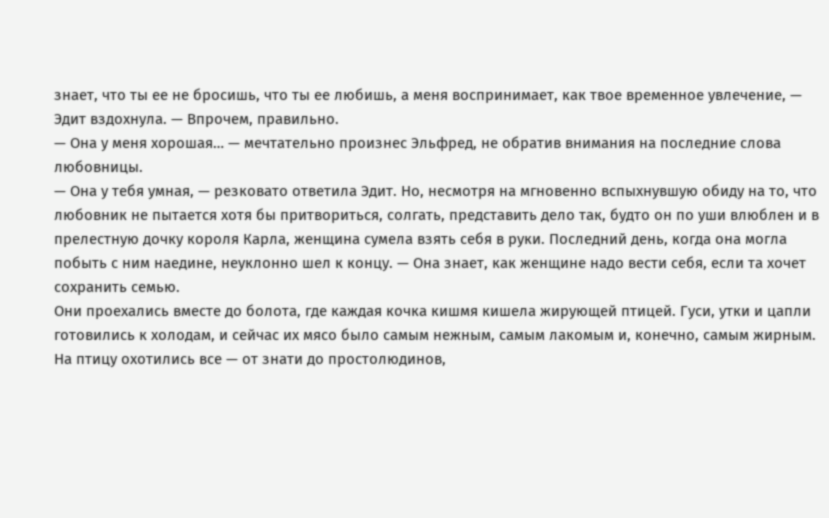знает, что ты ее не бросишь, что ты ее любишь, а меня воспринимает, как твое временное увлечение, — Эдит вздохнула. — Впрочем, правильно.
— Она у меня хорошая… — мечтательно произнес Эльфред, не обратив внимания на последние слова любовницы.
— Она у тебя умная, — резковато ответила Эдит. Но, несмотря на мгновенно вспыхнувшую обиду на то, что любовник не пытается хотя бы притвориться, солгать, представить дело так, будто он по уши влюблен и в прелестную дочку короля Карла, женщина сумела взять себя в руки. Последний день, когда она могла побыть с ним наедине, неуклонно шел к концу. — Она знает, как женщине надо вести себя, если та хочет сохранить семью.
Они проехались вместе до болота, где каждая кочка кишмя кишела жирующей птицей. Гуси, утки и цапли готовились к холодам, и сейчас их мясо было самым нежным, самым лакомым и, конечно, самым жирным. На птицу охотились все — от знати до простолюдинов,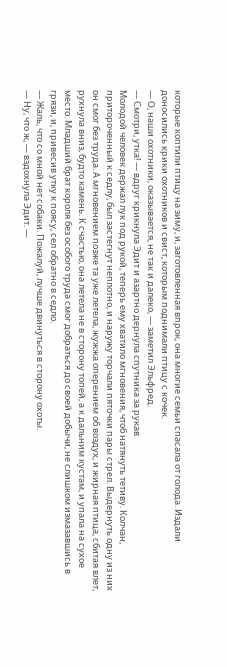которые коптили птицу на зиму, и, заготовленная впрок, она многие семьи спасала от голода. Издали доносились крики охотников и свист, которым поднимали птицу с кочек.
— О, наши охотники, оказывается, не так и далеко, — заметил Эльфред.
— Смотри, утка! — вдруг крикнула Эдит и азартно дернула спутника за рукав.
Молодой человек держал лук под рукой, теперь ему хватило мгновения, чтоб натянуть тетиву. Колчан, притороченный к седлу, был застегнут неплотно, и наружу торчали пяточки пары стрел. Выдернуть одну из них он смог без труда. А мгновением позже та уже летела, жужжа оперением об воздух, и жирная птица, сбитая влет, рухнула вниз, будто камень. К счастью, она летела не в сторону топей, а к дальним кустам, и упала на сухое место. Младший брат короля без особого труда смог добраться до своей добычи, не слишком измазавшись в грязи, и, привесив утку к поясу, сел обратно в седло.
— Жаль, что со мной нет собаки. Пожалуй, лучше двинуться в сторону охоты.
— Ну, что ж, — вздохнула Эдит. —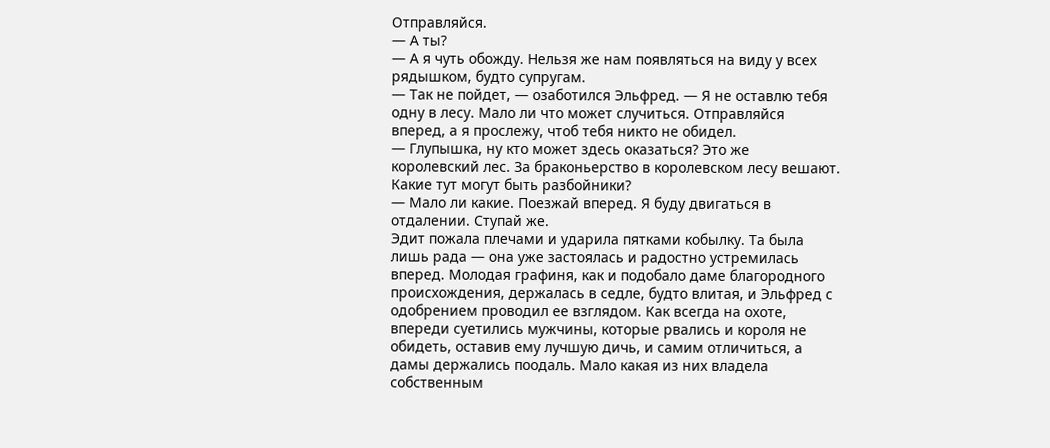Отправляйся.
— А ты?
— А я чуть обожду. Нельзя же нам появляться на виду у всех рядышком, будто супругам.
— Так не пойдет, — озаботился Эльфред. — Я не оставлю тебя одну в лесу. Мало ли что может случиться. Отправляйся вперед, а я прослежу, чтоб тебя никто не обидел.
— Глупышка, ну кто может здесь оказаться? Это же королевский лес. За браконьерство в королевском лесу вешают. Какие тут могут быть разбойники?
— Мало ли какие. Поезжай вперед. Я буду двигаться в отдалении. Ступай же.
Эдит пожала плечами и ударила пятками кобылку. Та была лишь рада — она уже застоялась и радостно устремилась вперед. Молодая графиня, как и подобало даме благородного происхождения, держалась в седле, будто влитая, и Эльфред с одобрением проводил ее взглядом. Как всегда на охоте, впереди суетились мужчины, которые рвались и короля не обидеть, оставив ему лучшую дичь, и самим отличиться, а дамы держались поодаль. Мало какая из них владела собственным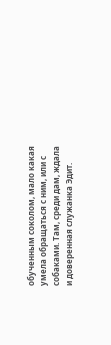обученным соколом, мало какая умела обращаться с ним, или с собаками. Там, среди дам, ждала и доверенная служанка Эдит.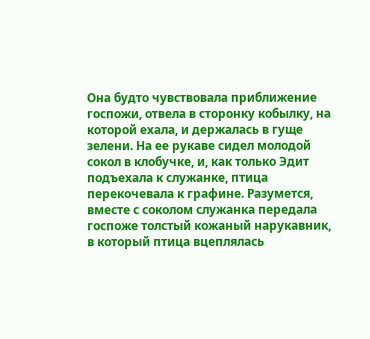Она будто чувствовала приближение госпожи, отвела в сторонку кобылку, на которой ехала, и держалась в гуще зелени. На ее рукаве сидел молодой сокол в клобучке, и, как только Эдит подъехала к служанке, птица перекочевала к графине. Разумется, вместе с соколом служанка передала госпоже толстый кожаный нарукавник, в который птица вцеплялась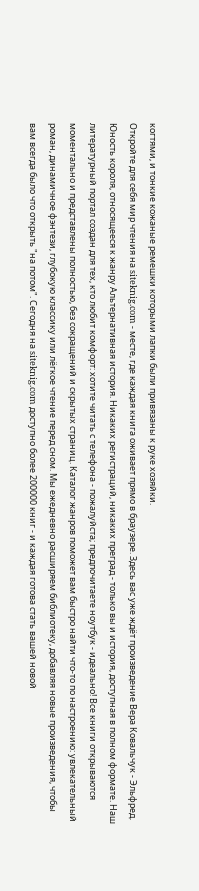когтями, и тонкие кожаные ремешки которыми лапки были привязаны к руке хозяйки.
Откройте для себя мир чтения на siteknig.com - месте, где каждая книга оживает прямо в браузере. Здесь вас уже ждёт произведение Вера Ковальчук - Эльфред. Юность короля, относящееся к жанру Альтернативная история. Никаких регистраций, никаких преград - только вы и история, доступная в полном формате. Наш литературный портал создан для тех, кто любит комфорт: хотите читать с телефона - пожалуйста; предпочитаете ноутбук - идеально! Все книги открываются моментально и представлены полностью, без сокращений и скрытых страниц. Каталог жанров поможет вам быстро найти что-то по настроению: увлекательный роман, динамичное фэнтези, глубокую классику или лёгкое чтение перед сном. Мы ежедневно расширяем библиотеку, добавляя новые произведения, чтобы вам всегда было что открыть "на потом". Сегодня на siteknig.com доступно более 200000 книг - и каждая готова стать вашей новой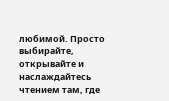любимой. Просто выбирайте, открывайте и наслаждайтесь чтением там, где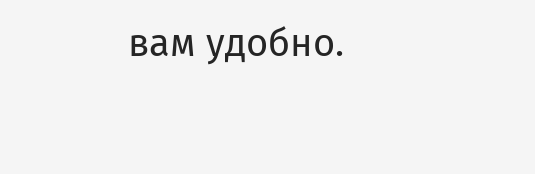вам удобно.